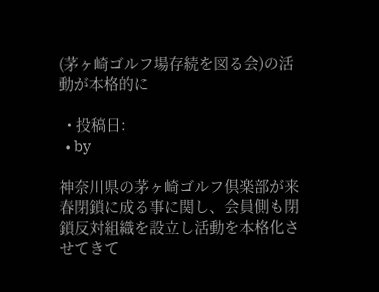(茅ヶ崎ゴルフ場存続を図る会)の活動が本格的に

  • 投稿日:
  • by

神奈川県の茅ヶ崎ゴルフ倶楽部が来春閉鎖に成る事に関し、会員側も閉鎖反対組織を設立し活動を本格化させてきて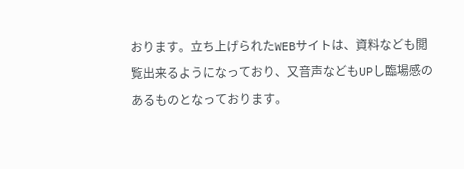おります。立ち上げられたWEBサイトは、資料なども閲覧出来るようになっており、又音声などもUPし臨場感のあるものとなっております。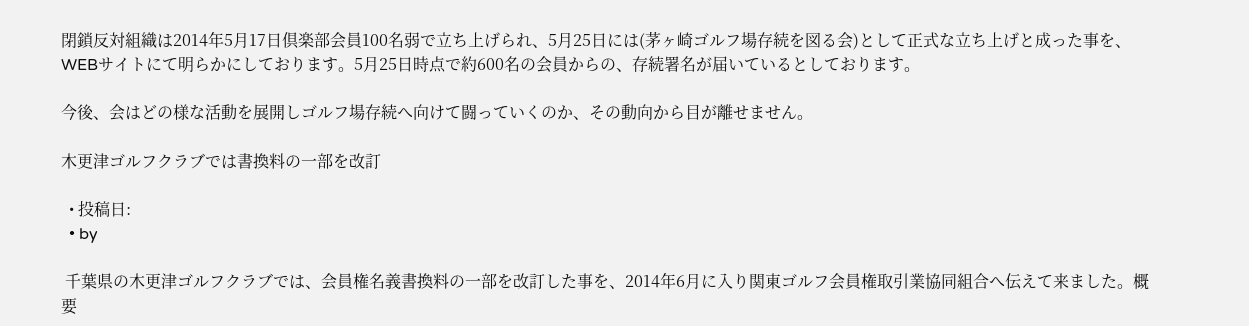閉鎖反対組織は2014年5月17日倶楽部会員100名弱で立ち上げられ、5月25日には(茅ヶ崎ゴルフ場存続を図る会)として正式な立ち上げと成った事を、WEBサイトにて明らかにしております。5月25日時点で約600名の会員からの、存続署名が届いているとしております。

今後、会はどの様な活動を展開しゴルフ場存続へ向けて闘っていくのか、その動向から目が離せません。

木更津ゴルフクラブでは書換料の一部を改訂

  • 投稿日:
  • by

 千葉県の木更津ゴルフクラブでは、会員権名義書換料の一部を改訂した事を、2014年6月に入り関東ゴルフ会員権取引業協同組合へ伝えて来ました。概要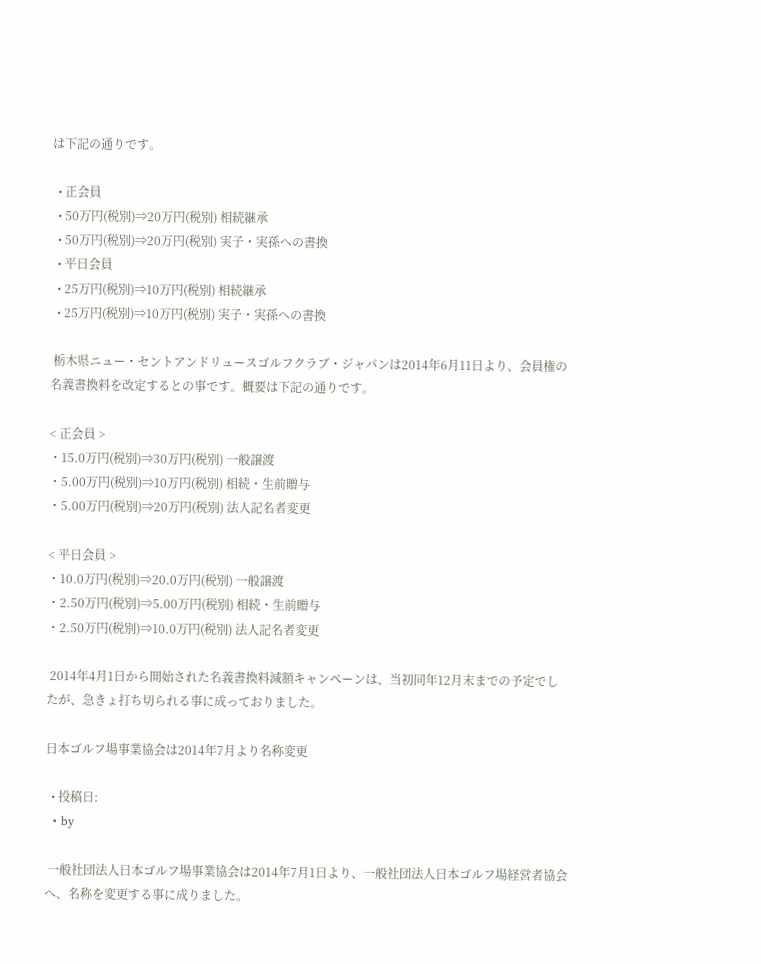は下記の通りです。

  • 正会員
  • 50万円(税別)⇒20万円(税別) 相続継承
  • 50万円(税別)⇒20万円(税別) 実子・実孫への書換
  • 平日会員
  • 25万円(税別)⇒10万円(税別) 相続継承
  • 25万円(税別)⇒10万円(税別) 実子・実孫への書換

 栃木県ニュー・セントアンドリュースゴルフクラブ・ジャパンは2014年6月11日より、会員権の名義書換料を改定するとの事です。概要は下記の通りです。

< 正会員 >
・15.0万円(税別)⇒30万円(税別) 一般譲渡
・5.00万円(税別)⇒10万円(税別) 相続・生前贈与
・5.00万円(税別)⇒20万円(税別) 法人記名者変更

< 平日会員 >
・10.0万円(税別)⇒20.0万円(税別) 一般譲渡
・2.50万円(税別)⇒5.00万円(税別) 相続・生前贈与
・2.50万円(税別)⇒10.0万円(税別) 法人記名者変更

 2014年4月1日から開始された名義書換料減額キャンペーンは、当初同年12月末までの予定でしたが、急きょ打ち切られる事に成っておりました。

日本ゴルフ場事業協会は2014年7月より名称変更

  • 投稿日:
  • by

 一般社団法人日本ゴルフ場事業協会は2014年7月1日より、一般社団法人日本ゴルフ場経営者協会へ、名称を変更する事に成りました。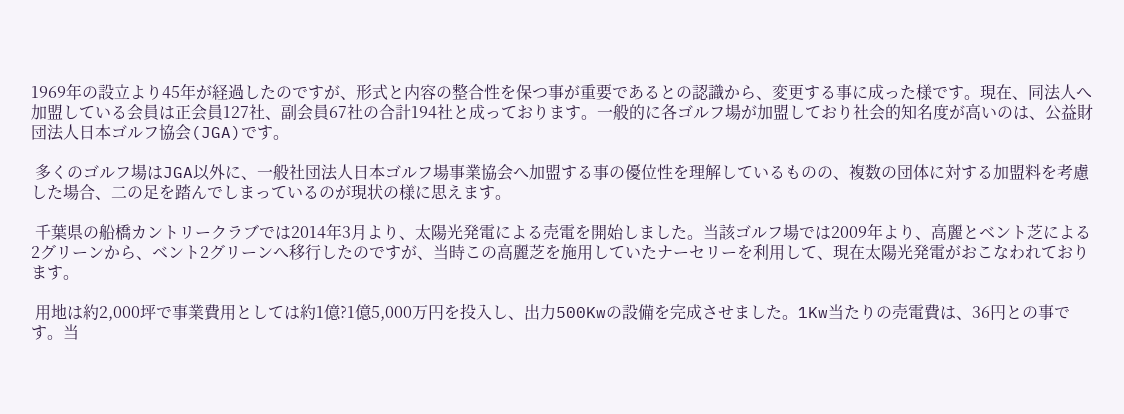1969年の設立より45年が経過したのですが、形式と内容の整合性を保つ事が重要であるとの認識から、変更する事に成った様です。現在、同法人へ加盟している会員は正会員127社、副会員67社の合計194社と成っております。一般的に各ゴルフ場が加盟しており社会的知名度が高いのは、公益財団法人日本ゴルフ協会(JGA)です。

 多くのゴルフ場はJGA以外に、一般社団法人日本ゴルフ場事業協会へ加盟する事の優位性を理解しているものの、複数の団体に対する加盟料を考慮した場合、二の足を踏んでしまっているのが現状の様に思えます。

 千葉県の船橋カントリークラブでは2014年3月より、太陽光発電による売電を開始しました。当該ゴルフ場では2009年より、高麗とベント芝による2グリーンから、ベント2グリーンへ移行したのですが、当時この高麗芝を施用していたナーセリーを利用して、現在太陽光発電がおこなわれております。

 用地は約2,000坪で事業費用としては約1億?1億5,000万円を投入し、出力500Kwの設備を完成させました。1Kw当たりの売電費は、36円との事です。当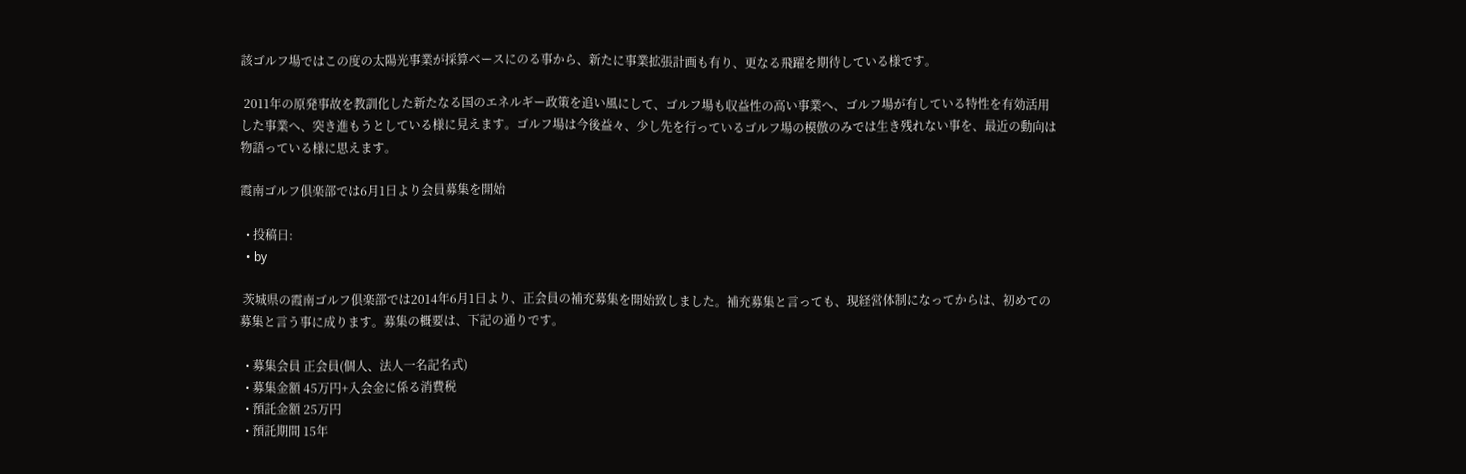該ゴルフ場ではこの度の太陽光事業が採算ベースにのる事から、新たに事業拡張計画も有り、更なる飛躍を期待している様です。

 2011年の原発事故を教訓化した新たなる国のエネルギー政策を追い風にして、ゴルフ場も収益性の高い事業へ、ゴルフ場が有している特性を有効活用した事業へ、突き進もうとしている様に見えます。ゴルフ場は今後益々、少し先を行っているゴルフ場の模倣のみでは生き残れない事を、最近の動向は物語っている様に思えます。

霞南ゴルフ倶楽部では6月1日より会員募集を開始

  • 投稿日:
  • by

 茨城県の霞南ゴルフ倶楽部では2014年6月1日より、正会員の補充募集を開始致しました。補充募集と言っても、現経営体制になってからは、初めての募集と言う事に成ります。募集の概要は、下記の通りです。

  • 募集会員 正会員(個人、法人一名記名式)
  • 募集金額 45万円+入会金に係る消費税
  • 預託金額 25万円
  • 預託期間 15年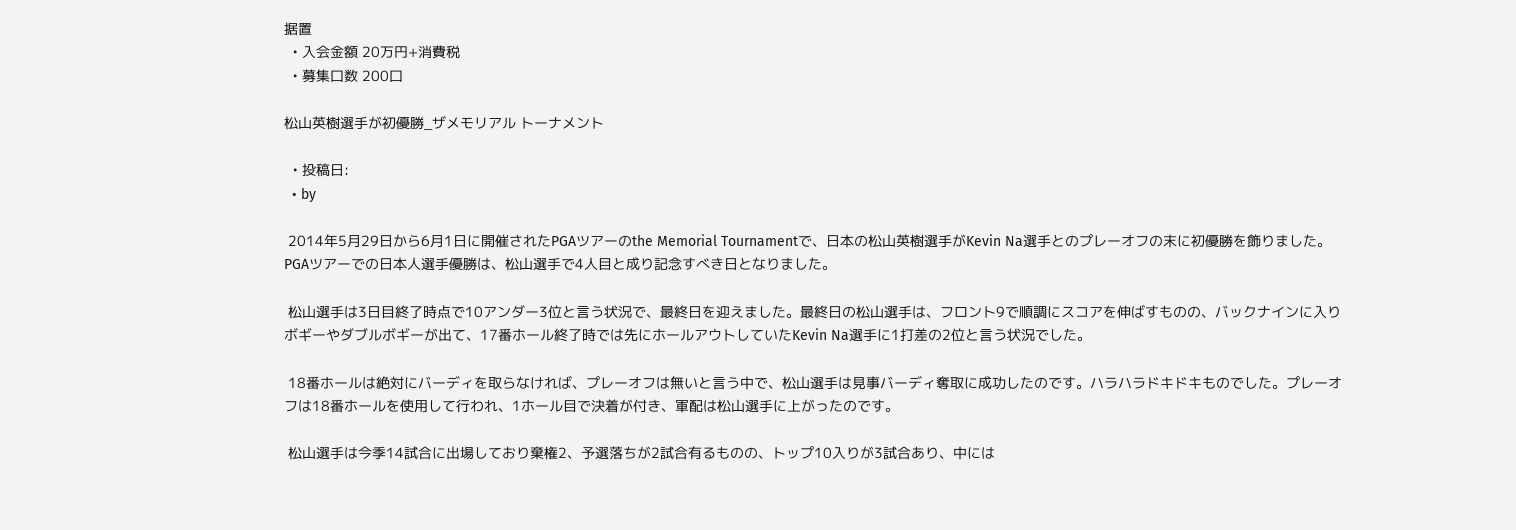据置
  • 入会金額 20万円+消費税
  • 募集口数 200口

松山英樹選手が初優勝_ザメモリアル トーナメント

  • 投稿日:
  • by

 2014年5月29日から6月1日に開催されたPGAツアーのthe Memorial Tournamentで、日本の松山英樹選手がKevin Na選手とのプレーオフの末に初優勝を飾りました。PGAツアーでの日本人選手優勝は、松山選手で4人目と成り記念すべき日となりました。

 松山選手は3日目終了時点で10アンダー3位と言う状況で、最終日を迎えました。最終日の松山選手は、フロント9で順調にスコアを伸ばすものの、バックナインに入りボギーやダブルボギーが出て、17番ホール終了時では先にホールアウトしていたKevin Na選手に1打差の2位と言う状況でした。

 18番ホールは絶対にバーディを取らなければ、プレーオフは無いと言う中で、松山選手は見事バーディ奪取に成功したのです。ハラハラドキドキものでした。プレーオフは18番ホールを使用して行われ、1ホール目で決着が付き、軍配は松山選手に上がったのです。

 松山選手は今季14試合に出場しており棄権2、予選落ちが2試合有るものの、トップ10入りが3試合あり、中には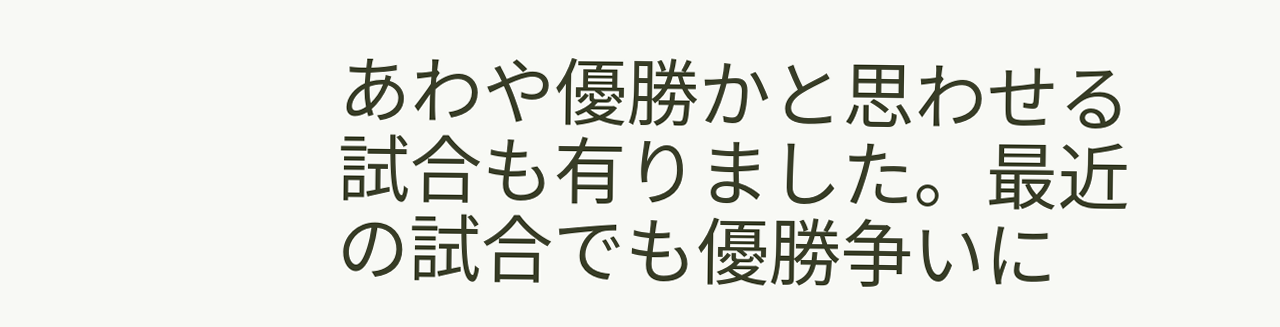あわや優勝かと思わせる試合も有りました。最近の試合でも優勝争いに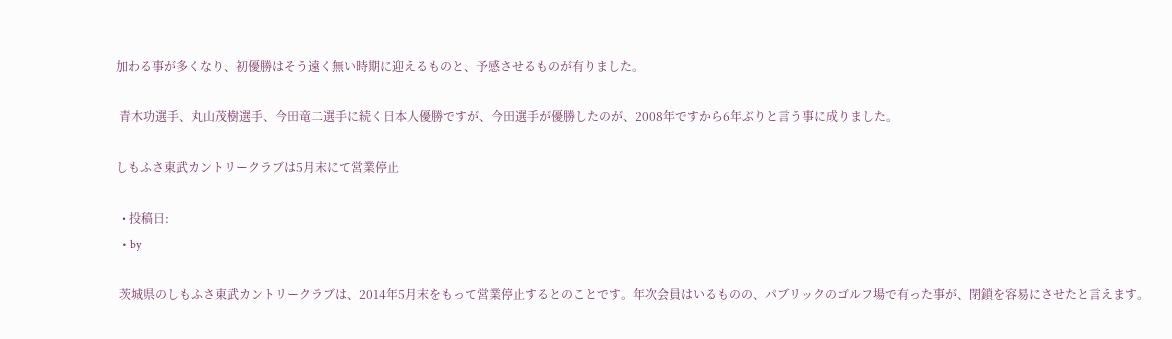加わる事が多くなり、初優勝はそう遠く無い時期に迎えるものと、予感させるものが有りました。

 青木功選手、丸山茂樹選手、今田竜二選手に続く日本人優勝ですが、今田選手が優勝したのが、2008年ですから6年ぶりと言う事に成りました。

しもふさ東武カントリークラブは5月末にて営業停止

  • 投稿日:
  • by

 茨城県のしもふさ東武カントリークラブは、2014年5月末をもって営業停止するとのことです。年次会員はいるものの、パブリックのゴルフ場で有った事が、閉鎖を容易にさせたと言えます。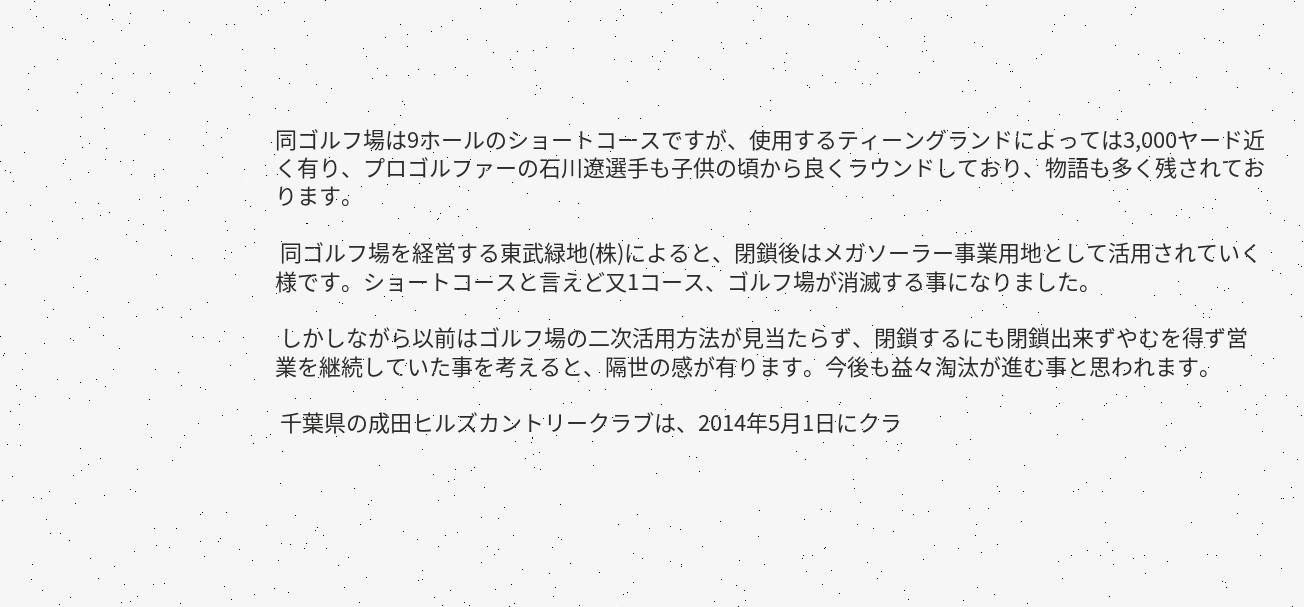同ゴルフ場は9ホールのショートコースですが、使用するティーングランドによっては3,000ヤード近く有り、プロゴルファーの石川遼選手も子供の頃から良くラウンドしており、物語も多く残されております。

 同ゴルフ場を経営する東武緑地(株)によると、閉鎖後はメガソーラー事業用地として活用されていく様です。ショートコースと言えど又1コース、ゴルフ場が消滅する事になりました。

 しかしながら以前はゴルフ場の二次活用方法が見当たらず、閉鎖するにも閉鎖出来ずやむを得ず営業を継続していた事を考えると、隔世の感が有ります。今後も益々淘汰が進む事と思われます。

 千葉県の成田ヒルズカントリークラブは、2014年5月1日にクラ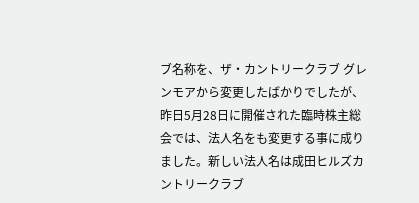ブ名称を、ザ・カントリークラブ グレンモアから変更したばかりでしたが、昨日5月28日に開催された臨時株主総会では、法人名をも変更する事に成りました。新しい法人名は成田ヒルズカントリークラブ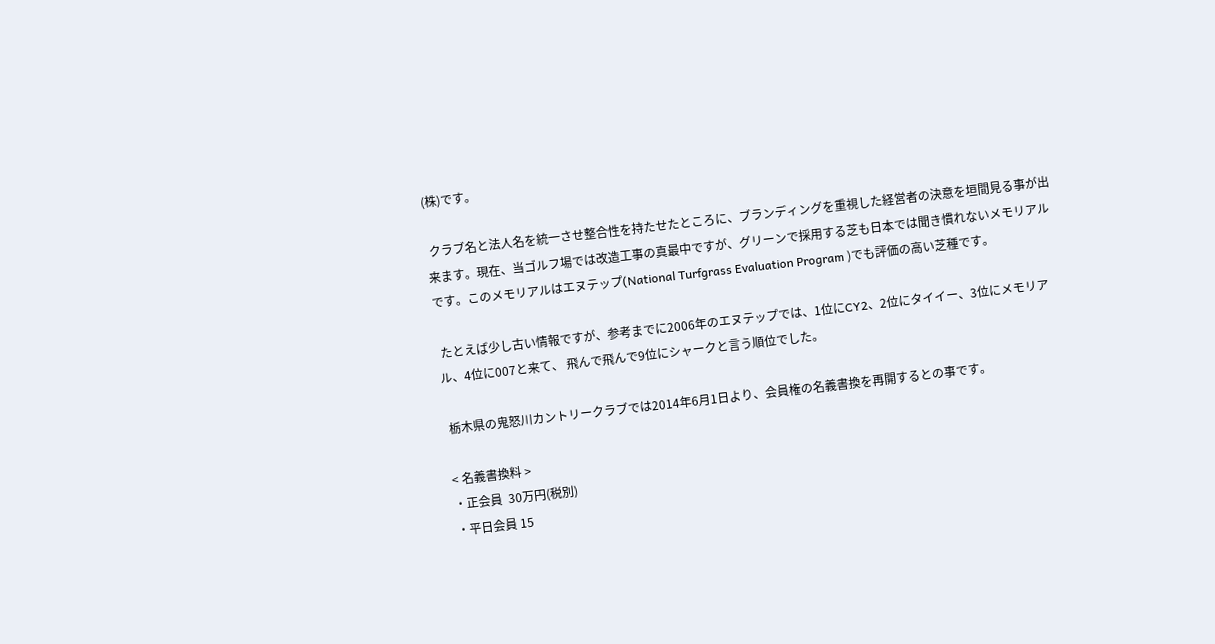(株)です。

 クラブ名と法人名を統一させ整合性を持たせたところに、ブランディングを重視した経営者の決意を垣間見る事が出来ます。現在、当ゴルフ場では改造工事の真最中ですが、グリーンで採用する芝も日本では聞き慣れないメモリアルです。このメモリアルはエヌテップ(National Turfgrass Evaluation Program )でも評価の高い芝種です。

 たとえば少し古い情報ですが、参考までに2006年のエヌテップでは、1位にCY2、2位にタイイー、3位にメモリアル、4位に007と来て、 飛んで飛んで9位にシャークと言う順位でした。

 栃木県の鬼怒川カントリークラブでは2014年6月1日より、会員権の名義書換を再開するとの事です。

< 名義書換料 >
・正会員  30万円(税別)
・平日会員 15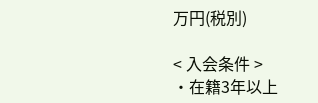万円(税別)

< 入会条件 >
・在籍3年以上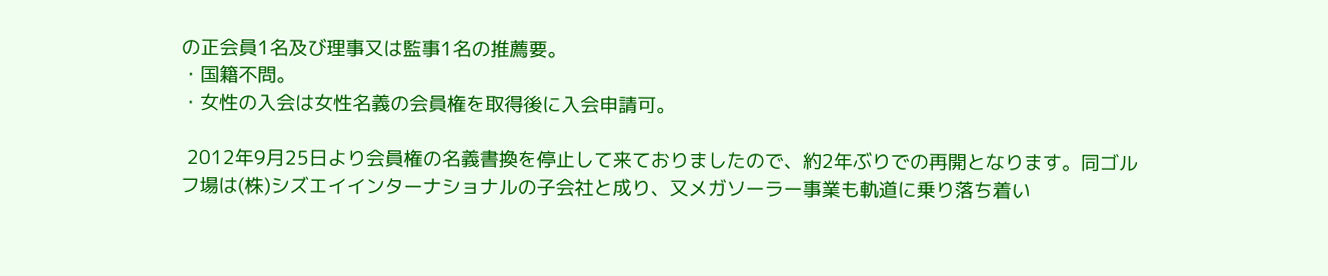の正会員1名及び理事又は監事1名の推薦要。
・国籍不問。
・女性の入会は女性名義の会員権を取得後に入会申請可。

 2012年9月25日より会員権の名義書換を停止して来ておりましたので、約2年ぶりでの再開となります。同ゴルフ場は(株)シズエイインターナショナルの子会社と成り、又メガソーラー事業も軌道に乗り落ち着い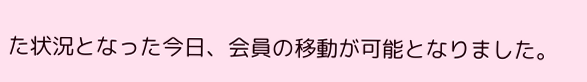た状況となった今日、会員の移動が可能となりました。